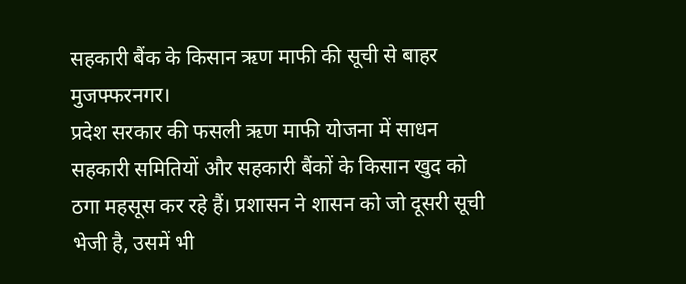सहकारी बैंक के किसान ऋण माफी की सूची से बाहर
मुजफ्फरनगर।
प्रदेश सरकार की फसली ऋण माफी योजना में साधन सहकारी समितियों और सहकारी बैंकों के किसान खुद को ठगा महसूस कर रहे हैं। प्रशासन ने शासन को जो दूसरी सूची भेजी है, उसमें भी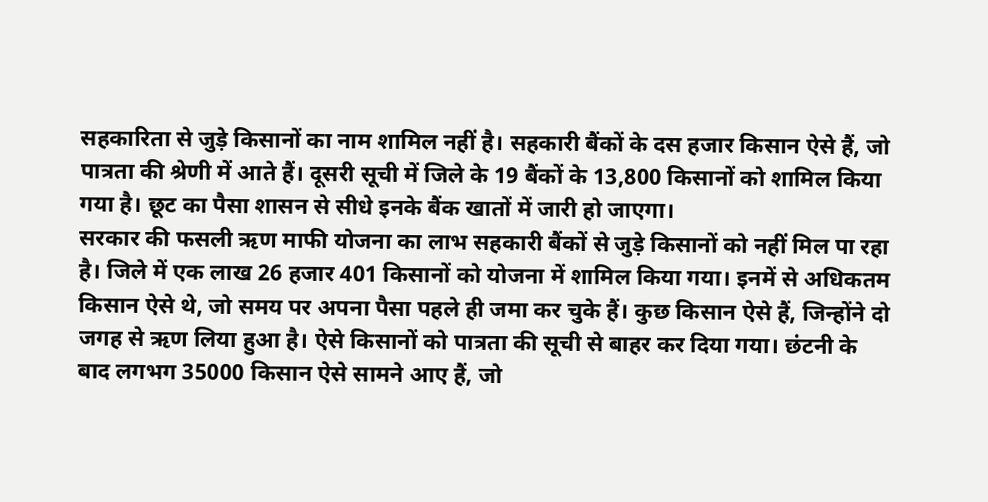सहकारिता से जुड़े किसानों का नाम शामिल नहीं है। सहकारी बैंकों के दस हजार किसान ऐसे हैं, जो पात्रता की श्रेणी में आते हैं। दूसरी सूची में जिले के 19 बैंकों के 13,800 किसानों को शामिल किया गया है। छूट का पैसा शासन से सीधे इनके बैंक खातों में जारी हो जाएगा।
सरकार की फसली ऋण माफी योजना का लाभ सहकारी बैंकों से जुड़े किसानों को नहीं मिल पा रहा है। जिले में एक लाख 26 हजार 401 किसानों को योजना में शामिल किया गया। इनमें से अधिकतम किसान ऐसे थे, जो समय पर अपना पैसा पहले ही जमा कर चुके हैं। कुछ किसान ऐसे हैं, जिन्होंने दो जगह से ऋण लिया हुआ है। ऐसे किसानों को पात्रता की सूची से बाहर कर दिया गया। छंटनी के बाद लगभग 35000 किसान ऐसे सामने आए हैं, जो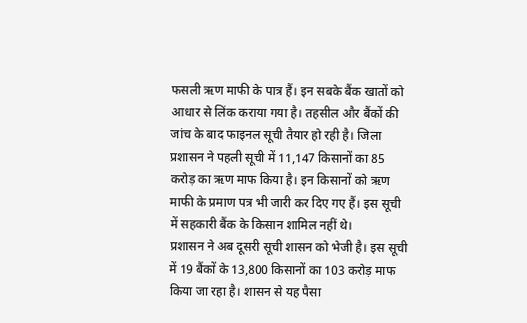फसली ऋण माफी के पात्र हैं। इन सबके बैंक खातों को आधार से लिंक कराया गया है। तहसील और बैंकों की जांच के बाद फाइनल सूची तैयार हो रही है। जिला प्रशासन ने पहली सूची में 11,147 किसानों का 85 करोड़ का ऋण माफ किया है। इन किसानों को ऋण माफी के प्रमाण पत्र भी जारी कर दिए गए हैं। इस सूची में सहकारी बैंक के किसान शामिल नहीं थे।
प्रशासन ने अब दूसरी सूची शासन को भेजी है। इस सूची में 19 बैंकों के 13,800 किसानों का 103 करोड़ माफ किया जा रहा है। शासन से यह पैसा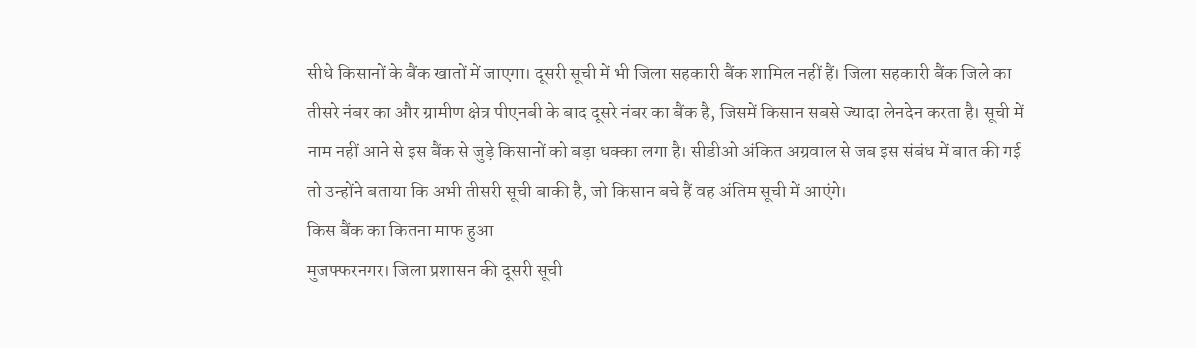सीधे किसानों के बैंक खातों में जाएगा। दूसरी सूची में भी जिला सहकारी बैंक शामिल नहीं हैं। जिला सहकारी बैंक जिले का तीसरे नंबर का और ग्रामीण क्षेत्र पीएनबी के बाद दूसरे नंबर का बैंक है, जिसमें किसान सबसे ज्यादा लेनदेन करता है। सूची में नाम नहीं आने से इस बैंक से जुड़े किसानों को बड़ा धक्का लगा है। सीडीओ अंकित अग्रवाल से जब इस संबंध में बात की गई तो उन्होंने बताया कि अभी तीसरी सूची बाकी है, जो किसान बचे हैं वह अंतिम सूची में आएंगे।
किस बैंक का कितना माफ हुआ
मुजफ्फरनगर। जिला प्रशासन की दूसरी सूची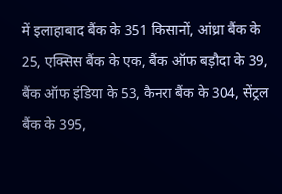में इलाहाबाद बैंक के 351 किसानों, आंध्रा बैंक के 25, एक्सिस बैंक के एक, बैंक ऑफ बड़ौदा के 39, बैंक ऑफ इंडिया के 53, कैनरा बैंक के 304, सेंट्रल बैंक के 395,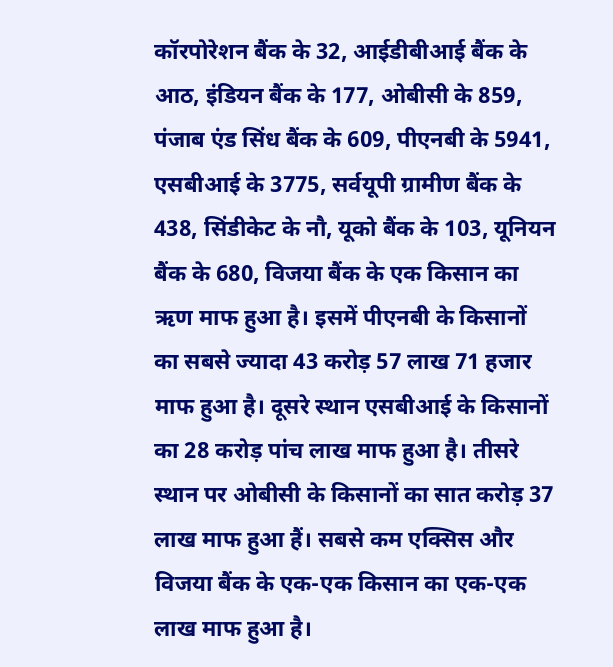कॉरपोरेशन बैंक के 32, आईडीबीआई बैंक के आठ, इंडियन बैंक के 177, ओबीसी के 859, पंजाब एंड सिंध बैंक के 609, पीएनबी के 5941, एसबीआई के 3775, सर्वयूपी ग्रामीण बैंक के 438, सिंडीकेट के नौ, यूको बैंक के 103, यूनियन बैंक के 680, विजया बैंक के एक किसान का ऋण माफ हुआ है। इसमें पीएनबी के किसानों का सबसे ज्यादा 43 करोड़ 57 लाख 71 हजार माफ हुआ है। दूसरे स्थान एसबीआई के किसानों का 28 करोड़ पांच लाख माफ हुआ है। तीसरे स्थान पर ओबीसी के किसानों का सात करोड़ 37 लाख माफ हुआ हैं। सबसे कम एक्सिस और विजया बैंक के एक-एक किसान का एक-एक लाख माफ हुआ है।